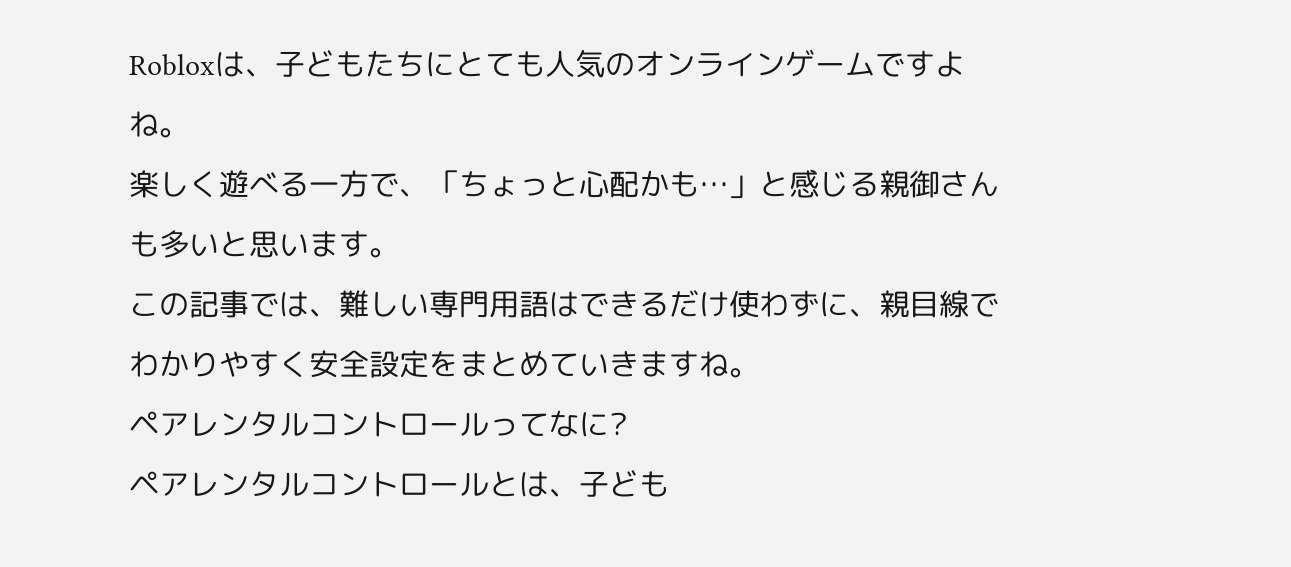Robloxは、子どもたちにとても人気のオンラインゲームですよね。
楽しく遊べる一方で、「ちょっと心配かも…」と感じる親御さんも多いと思います。
この記事では、難しい専門用語はできるだけ使わずに、親目線でわかりやすく安全設定をまとめていきますね。
ペアレンタルコントロールってなに?
ペアレンタルコントロールとは、子ども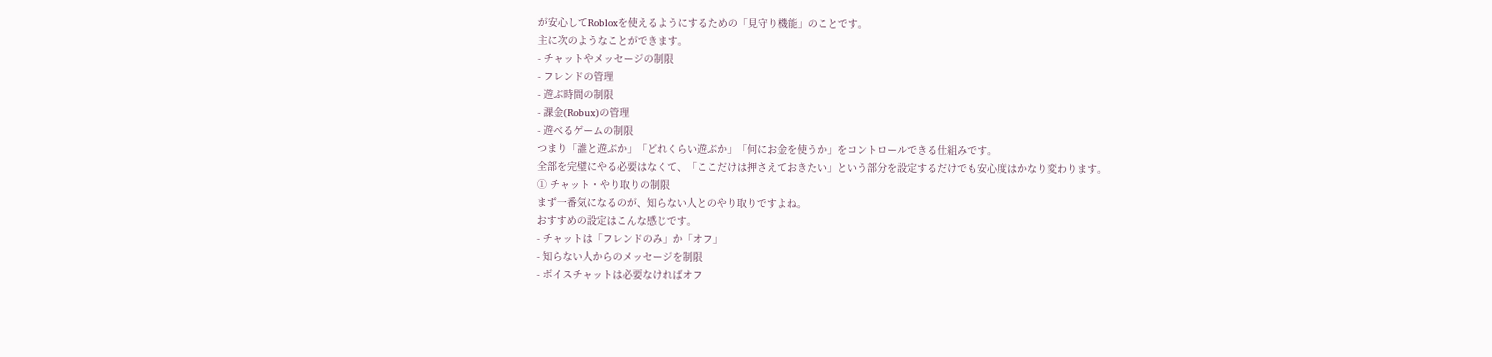が安心してRobloxを使えるようにするための「見守り機能」のことです。
主に次のようなことができます。
- チャットやメッセージの制限
- フレンドの管理
- 遊ぶ時間の制限
- 課金(Robux)の管理
- 遊べるゲームの制限
つまり「誰と遊ぶか」「どれくらい遊ぶか」「何にお金を使うか」をコントロールできる仕組みです。
全部を完璧にやる必要はなくて、「ここだけは押さえておきたい」という部分を設定するだけでも安心度はかなり変わります。
① チャット・やり取りの制限
まず一番気になるのが、知らない人とのやり取りですよね。
おすすめの設定はこんな感じです。
- チャットは「フレンドのみ」か「オフ」
- 知らない人からのメッセージを制限
- ボイスチャットは必要なければオフ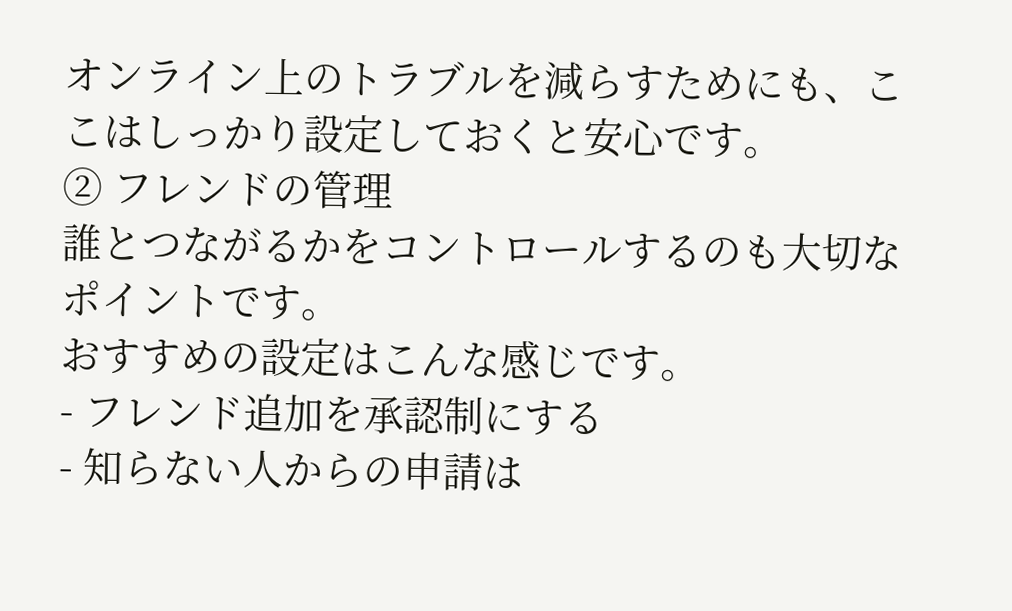オンライン上のトラブルを減らすためにも、ここはしっかり設定しておくと安心です。
② フレンドの管理
誰とつながるかをコントロールするのも大切なポイントです。
おすすめの設定はこんな感じです。
- フレンド追加を承認制にする
- 知らない人からの申請は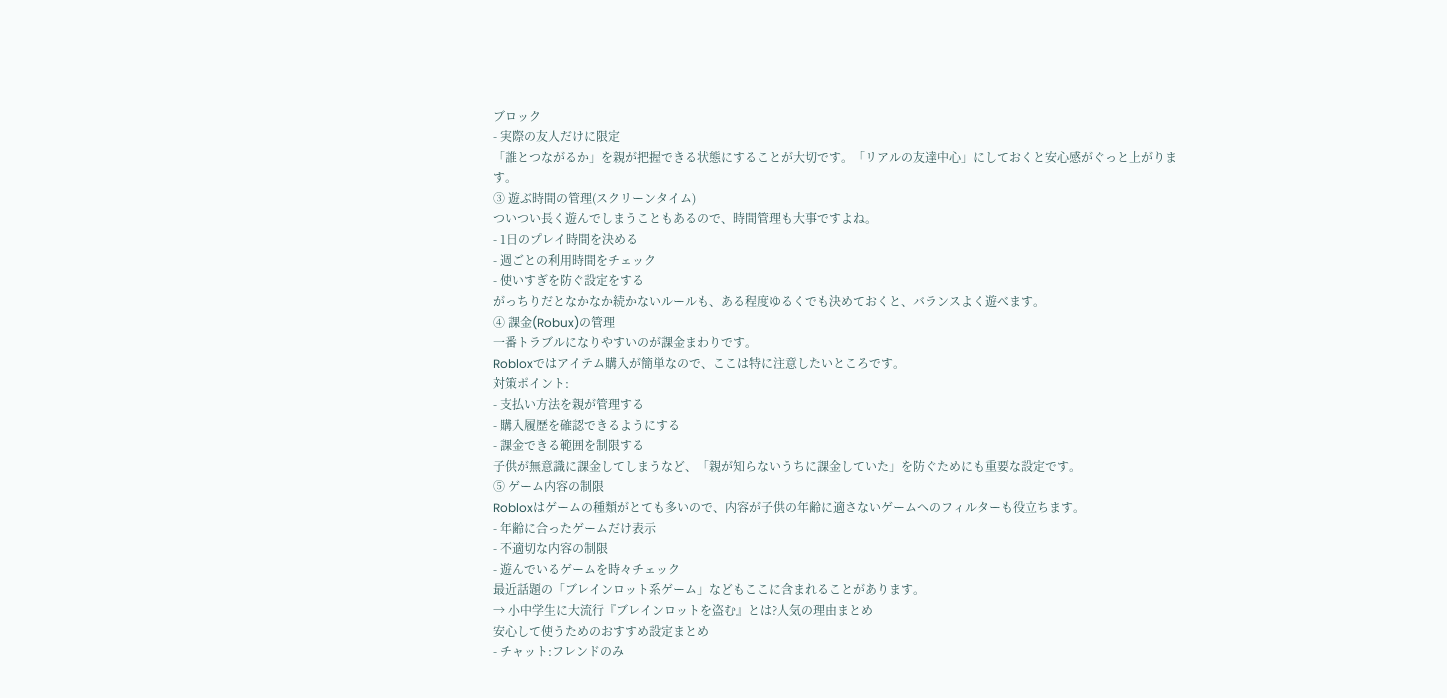ブロック
- 実際の友人だけに限定
「誰とつながるか」を親が把握できる状態にすることが大切です。「リアルの友達中心」にしておくと安心感がぐっと上がります。
③ 遊ぶ時間の管理(スクリーンタイム)
ついつい長く遊んでしまうこともあるので、時間管理も大事ですよね。
- 1日のプレイ時間を決める
- 週ごとの利用時間をチェック
- 使いすぎを防ぐ設定をする
がっちりだとなかなか続かないルールも、ある程度ゆるくでも決めておくと、バランスよく遊べます。
④ 課金(Robux)の管理
一番トラブルになりやすいのが課金まわりです。
Robloxではアイテム購入が簡単なので、ここは特に注意したいところです。
対策ポイント:
- 支払い方法を親が管理する
- 購入履歴を確認できるようにする
- 課金できる範囲を制限する
子供が無意識に課金してしまうなど、「親が知らないうちに課金していた」を防ぐためにも重要な設定です。
⑤ ゲーム内容の制限
Robloxはゲームの種類がとても多いので、内容が子供の年齢に適さないゲームへのフィルターも役立ちます。
- 年齢に合ったゲームだけ表示
- 不適切な内容の制限
- 遊んでいるゲームを時々チェック
最近話題の「ブレインロット系ゲーム」などもここに含まれることがあります。
→ 小中学生に大流行『ブレインロットを盗む』とは?人気の理由まとめ
安心して使うためのおすすめ設定まとめ
- チャット:フレンドのみ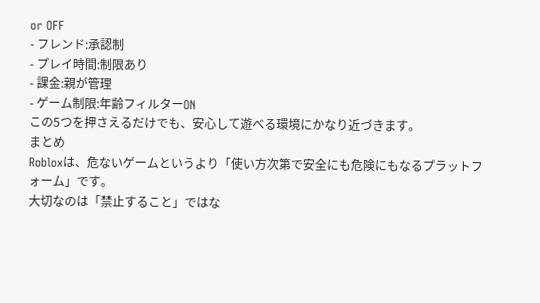or OFF
- フレンド:承認制
- プレイ時間:制限あり
- 課金:親が管理
- ゲーム制限:年齢フィルターON
この5つを押さえるだけでも、安心して遊べる環境にかなり近づきます。
まとめ
Robloxは、危ないゲームというより「使い方次第で安全にも危険にもなるプラットフォーム」です。
大切なのは「禁止すること」ではな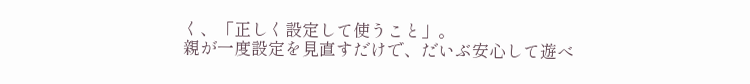く、「正しく設定して使うこと」。
親が一度設定を見直すだけで、だいぶ安心して遊べ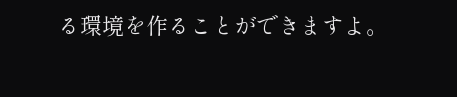る環境を作ることができますよ。